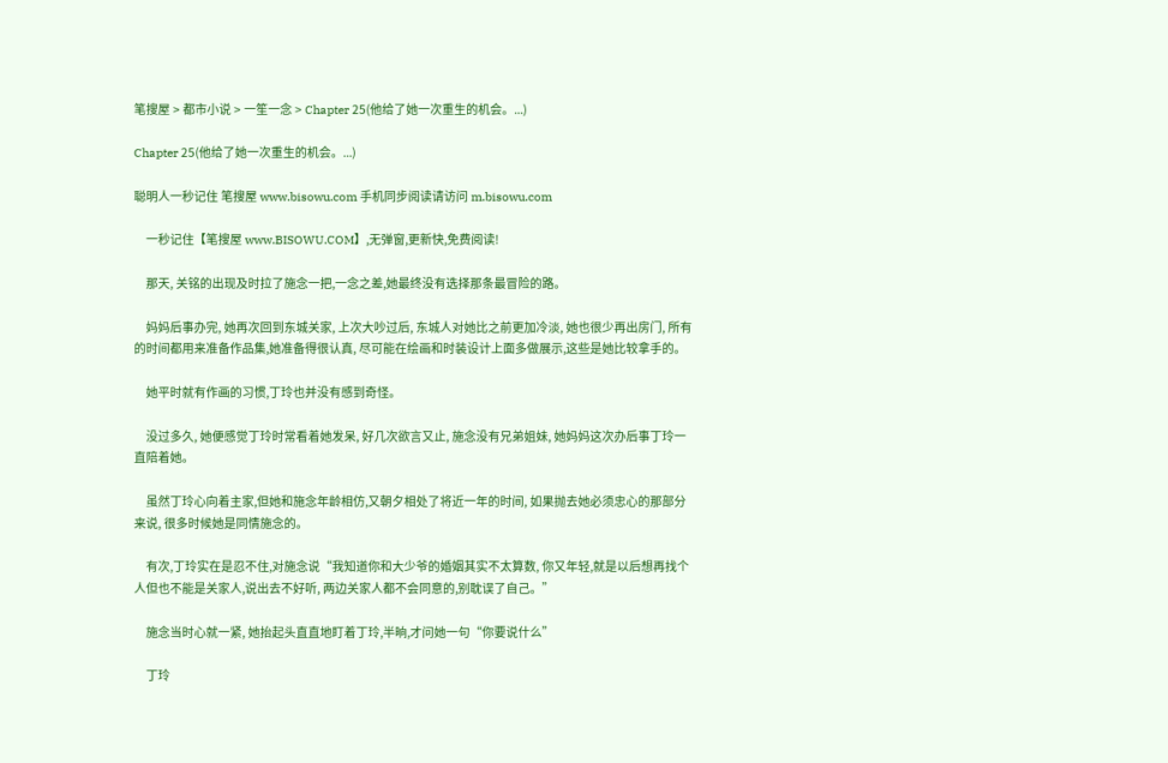笔搜屋 > 都市小说 > 一笙一念 > Chapter 25(他给了她一次重生的机会。...)

Chapter 25(他给了她一次重生的机会。...)

聪明人一秒记住 笔搜屋 www.bisowu.com 手机同步阅读请访问 m.bisowu.com

    一秒记住【笔搜屋 www.BISOWU.COM】,无弹窗,更新快,免费阅读!

    那天, 关铭的出现及时拉了施念一把,一念之差,她最终没有选择那条最冒险的路。

    妈妈后事办完, 她再次回到东城关家, 上次大吵过后, 东城人对她比之前更加冷淡, 她也很少再出房门, 所有的时间都用来准备作品集,她准备得很认真, 尽可能在绘画和时装设计上面多做展示,这些是她比较拿手的。

    她平时就有作画的习惯,丁玲也并没有感到奇怪。

    没过多久, 她便感觉丁玲时常看着她发呆, 好几次欲言又止, 施念没有兄弟姐妹, 她妈妈这次办后事丁玲一直陪着她。

    虽然丁玲心向着主家,但她和施念年龄相仿,又朝夕相处了将近一年的时间, 如果抛去她必须忠心的那部分来说, 很多时候她是同情施念的。

    有次,丁玲实在是忍不住,对施念说“我知道你和大少爷的婚姻其实不太算数, 你又年轻,就是以后想再找个人但也不能是关家人,说出去不好听, 两边关家人都不会同意的,别耽误了自己。”

    施念当时心就一紧, 她抬起头直直地盯着丁玲,半晌,才问她一句“你要说什么”

    丁玲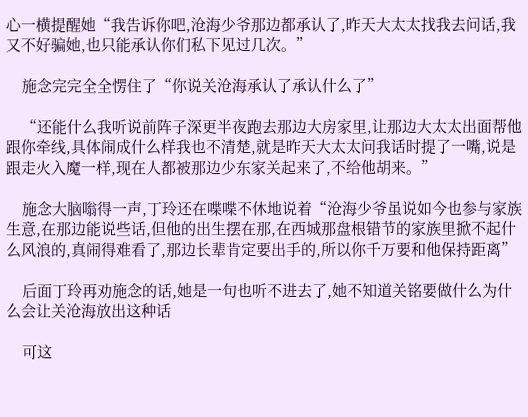心一横提醒她“我告诉你吧,沧海少爷那边都承认了,昨天大太太找我去问话,我又不好骗她,也只能承认你们私下见过几次。”

    施念完完全全愣住了“你说关沧海承认了承认什么了”

    “还能什么我听说前阵子深更半夜跑去那边大房家里,让那边大太太出面帮他跟你牵线,具体闹成什么样我也不清楚,就是昨天大太太问我话时提了一嘴,说是跟走火入魔一样,现在人都被那边少东家关起来了,不给他胡来。”

    施念大脑嗡得一声,丁玲还在喋喋不休地说着“沧海少爷虽说如今也参与家族生意,在那边能说些话,但他的出生摆在那,在西城那盘根错节的家族里掀不起什么风浪的,真闹得难看了,那边长辈肯定要出手的,所以你千万要和他保持距离”

    后面丁玲再劝施念的话,她是一句也听不进去了,她不知道关铭要做什么为什么会让关沧海放出这种话

    可这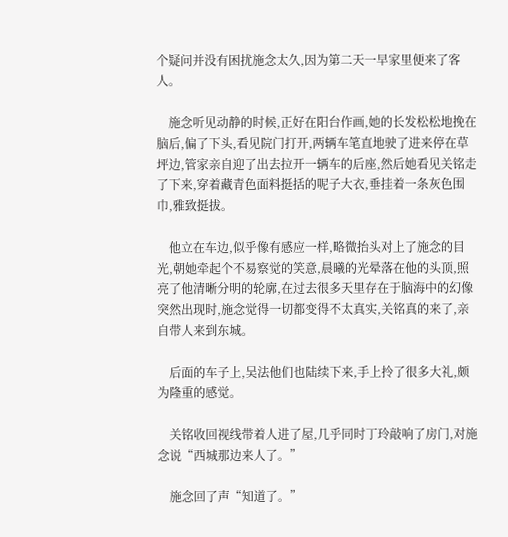个疑问并没有困扰施念太久,因为第二天一早家里便来了客人。

    施念听见动静的时候,正好在阳台作画,她的长发松松地挽在脑后,偏了下头,看见院门打开,两辆车笔直地驶了进来停在草坪边,管家亲自迎了出去拉开一辆车的后座,然后她看见关铭走了下来,穿着藏青色面料挺括的呢子大衣,垂挂着一条灰色围巾,雅致挺拔。

    他立在车边,似乎像有感应一样,略微抬头对上了施念的目光,朝她牵起个不易察觉的笑意,晨曦的光晕落在他的头顶,照亮了他清晰分明的轮廓,在过去很多天里存在于脑海中的幻像突然出现时,施念觉得一切都变得不太真实,关铭真的来了,亲自带人来到东城。

    后面的车子上,吴法他们也陆续下来,手上拎了很多大礼,颇为隆重的感觉。

    关铭收回视线带着人进了屋,几乎同时丁玲敲响了房门,对施念说“西城那边来人了。”

    施念回了声“知道了。”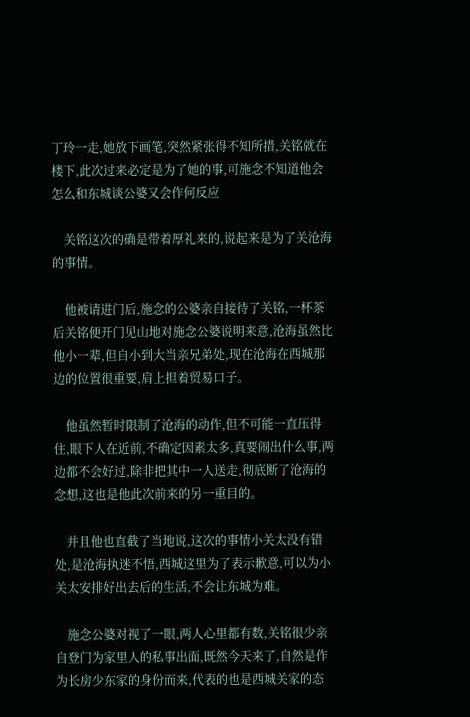丁玲一走,她放下画笔,突然紧张得不知所措,关铭就在楼下,此次过来必定是为了她的事,可施念不知道他会怎么和东城谈公婆又会作何反应

    关铭这次的确是带着厚礼来的,说起来是为了关沧海的事情。

    他被请进门后,施念的公婆亲自接待了关铭,一杯茶后关铭便开门见山地对施念公婆说明来意,沧海虽然比他小一辈,但自小到大当亲兄弟处,现在沧海在西城那边的位置很重要,肩上担着贸易口子。

    他虽然暂时限制了沧海的动作,但不可能一直压得住,眼下人在近前,不确定因素太多,真要闹出什么事,两边都不会好过,除非把其中一人送走,彻底断了沧海的念想,这也是他此次前来的另一重目的。

    并且他也直截了当地说,这次的事情小关太没有错处,是沧海执迷不悟,西城这里为了表示歉意,可以为小关太安排好出去后的生活,不会让东城为难。

    施念公婆对视了一眼,两人心里都有数,关铭很少亲自登门为家里人的私事出面,既然今天来了,自然是作为长房少东家的身份而来,代表的也是西城关家的态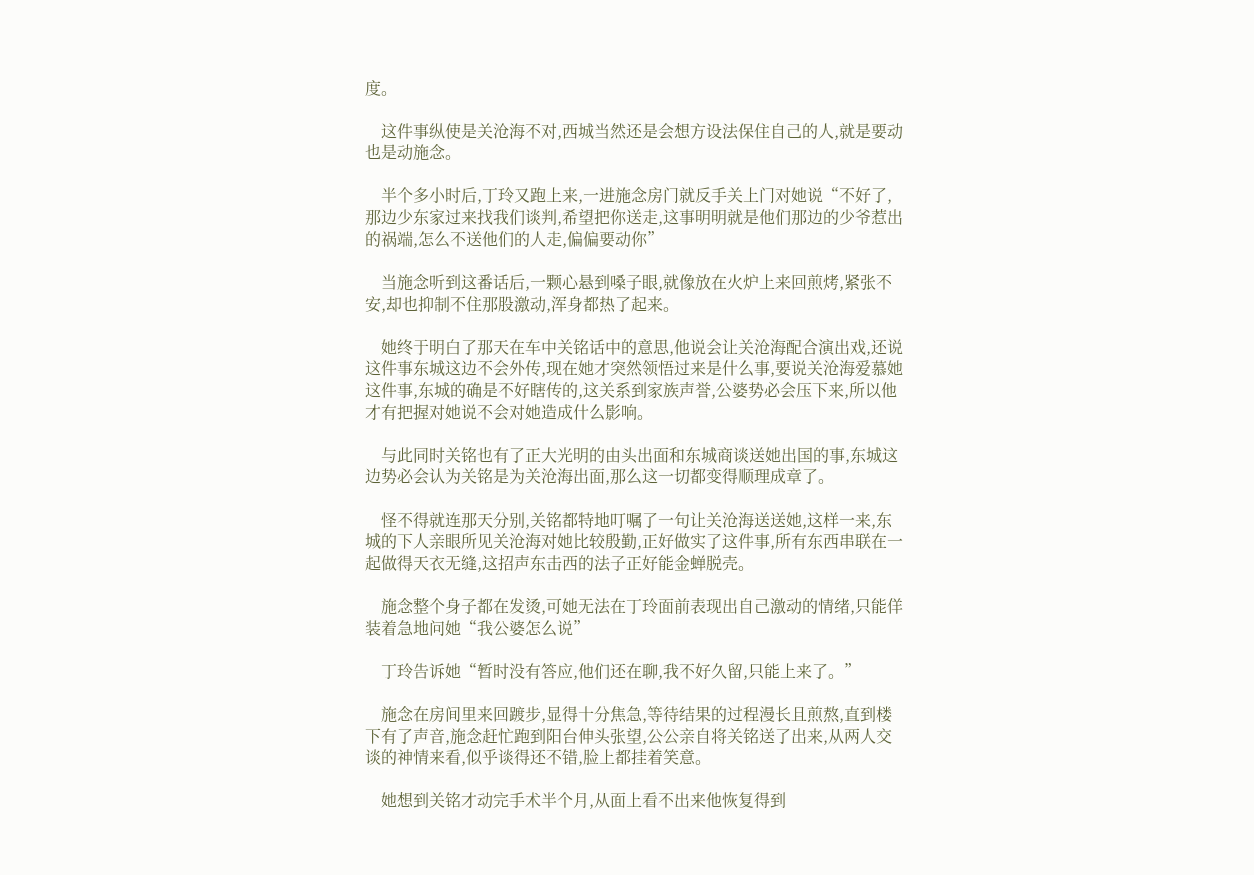度。

    这件事纵使是关沧海不对,西城当然还是会想方设法保住自己的人,就是要动也是动施念。

    半个多小时后,丁玲又跑上来,一进施念房门就反手关上门对她说“不好了,那边少东家过来找我们谈判,希望把你送走,这事明明就是他们那边的少爷惹出的祸端,怎么不送他们的人走,偏偏要动你”

    当施念听到这番话后,一颗心悬到嗓子眼,就像放在火炉上来回煎烤,紧张不安,却也抑制不住那股激动,浑身都热了起来。

    她终于明白了那天在车中关铭话中的意思,他说会让关沧海配合演出戏,还说这件事东城这边不会外传,现在她才突然领悟过来是什么事,要说关沧海爱慕她这件事,东城的确是不好瞎传的,这关系到家族声誉,公婆势必会压下来,所以他才有把握对她说不会对她造成什么影响。

    与此同时关铭也有了正大光明的由头出面和东城商谈送她出国的事,东城这边势必会认为关铭是为关沧海出面,那么这一切都变得顺理成章了。

    怪不得就连那天分别,关铭都特地叮嘱了一句让关沧海送送她,这样一来,东城的下人亲眼所见关沧海对她比较殷勤,正好做实了这件事,所有东西串联在一起做得天衣无缝,这招声东击西的法子正好能金蝉脱壳。

    施念整个身子都在发烫,可她无法在丁玲面前表现出自己激动的情绪,只能佯装着急地问她“我公婆怎么说”

    丁玲告诉她“暂时没有答应,他们还在聊,我不好久留,只能上来了。”

    施念在房间里来回踱步,显得十分焦急,等待结果的过程漫长且煎熬,直到楼下有了声音,施念赶忙跑到阳台伸头张望,公公亲自将关铭送了出来,从两人交谈的神情来看,似乎谈得还不错,脸上都挂着笑意。

    她想到关铭才动完手术半个月,从面上看不出来他恢复得到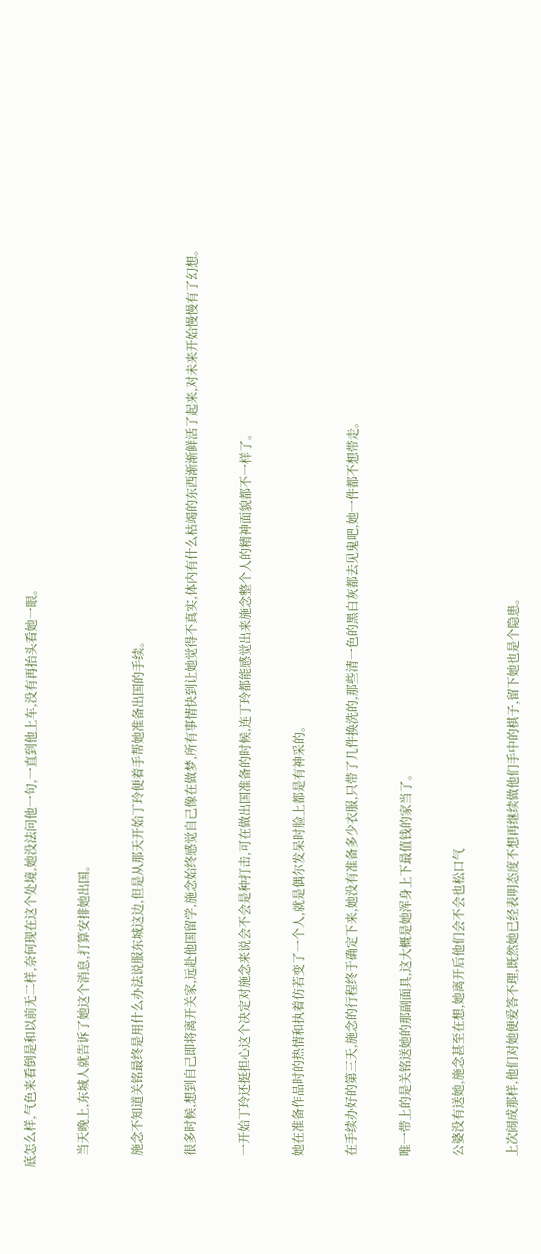底怎么样,气色来看倒是和以前无二样,奈何现在这个处境,她没法问他一句,一直到他上车,没有再抬头看她一眼。

    当天晚上,东城人就告诉了她这个消息,打算安排她出国。

    施念不知道关铭最终是用什么办法说服东城这边,但是从那天开始丁玲便着手帮她准备出国的手续。

    很多时候,想到自己即将离开关家,远赴他国留学,施念始终感觉自己像在做梦,所有事情快到让她觉得不真实,体内有什么枯竭的东西渐渐鲜活了起来,对未来开始慢慢有了幻想。

    一开始丁玲还挺担心这个决定对施念来说会不会是种打击,可在做出国准备的时候,连丁玲都能感觉出来施念整个人的精神面貌都不一样了。

    她在准备作品时的热情和执着仿若变了一个人,就是偶尔发呆时脸上都是有神采的。

    在手续办好的第三天,施念的行程终于确定下来,她没有准备多少衣服,只带了几件换洗的,那些清一色的黑白灰都去见鬼吧,她一件都不想带走。

    唯一带上的是关铭送她的那副面具,这大概是她浑身上下最值钱的家当了。

    公婆没有送她,施念甚至在想,她离开后他们会不会也松口气

    上次闹成那样,他们对她便爱答不理,既然她已经表明态度不想再继续做他们手中的棋子,留下她也是个隐患。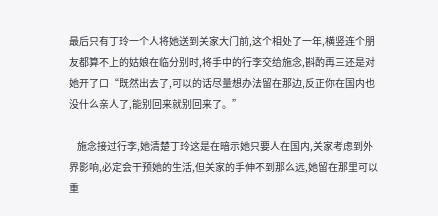最后只有丁玲一个人将她送到关家大门前,这个相处了一年,横竖连个朋友都算不上的姑娘在临分别时,将手中的行李交给施念,斟酌再三还是对她开了口“既然出去了,可以的话尽量想办法留在那边,反正你在国内也没什么亲人了,能别回来就别回来了。”

    施念接过行李,她清楚丁玲这是在暗示她只要人在国内,关家考虑到外界影响,必定会干预她的生活,但关家的手伸不到那么远,她留在那里可以重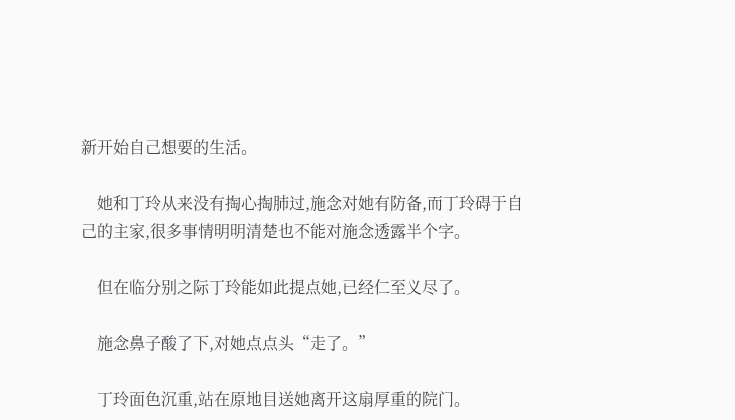新开始自己想要的生活。

    她和丁玲从来没有掏心掏肺过,施念对她有防备,而丁玲碍于自己的主家,很多事情明明清楚也不能对施念透露半个字。

    但在临分别之际丁玲能如此提点她,已经仁至义尽了。

    施念鼻子酸了下,对她点点头“走了。”

    丁玲面色沉重,站在原地目送她离开这扇厚重的院门。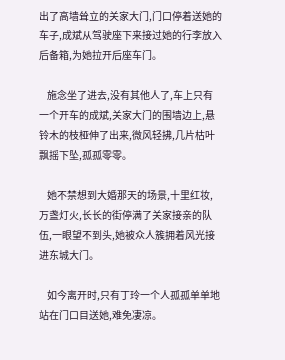出了高墙耸立的关家大门,门口停着送她的车子,成斌从驾驶座下来接过她的行李放入后备箱,为她拉开后座车门。

    施念坐了进去,没有其他人了,车上只有一个开车的成斌,关家大门的围墙边上,悬铃木的枝桠伸了出来,微风轻拂,几片枯叶飘摇下坠,孤孤零零。

    她不禁想到大婚那天的场景,十里红妆,万盏灯火,长长的街停满了关家接亲的队伍,一眼望不到头,她被众人簇拥着风光接进东城大门。

    如今离开时,只有丁玲一个人孤孤单单地站在门口目送她,难免凄凉。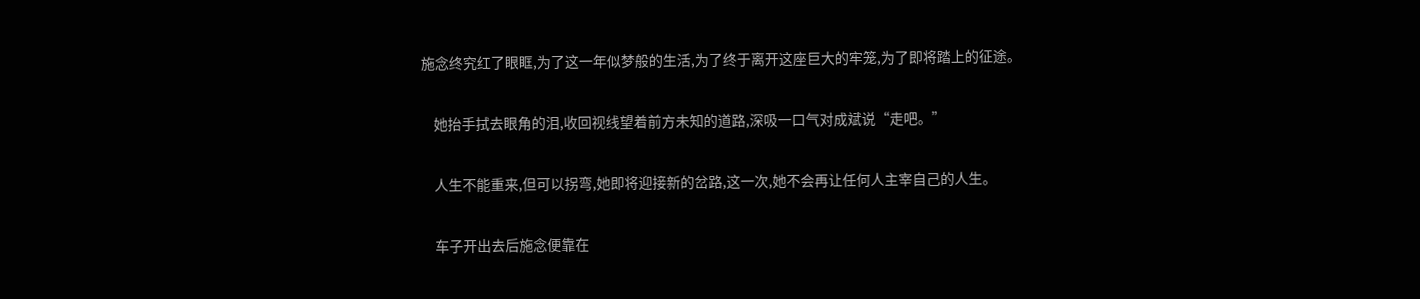施念终究红了眼眶,为了这一年似梦般的生活,为了终于离开这座巨大的牢笼,为了即将踏上的征途。

    她抬手拭去眼角的泪,收回视线望着前方未知的道路,深吸一口气对成斌说“走吧。”

    人生不能重来,但可以拐弯,她即将迎接新的岔路,这一次,她不会再让任何人主宰自己的人生。

    车子开出去后施念便靠在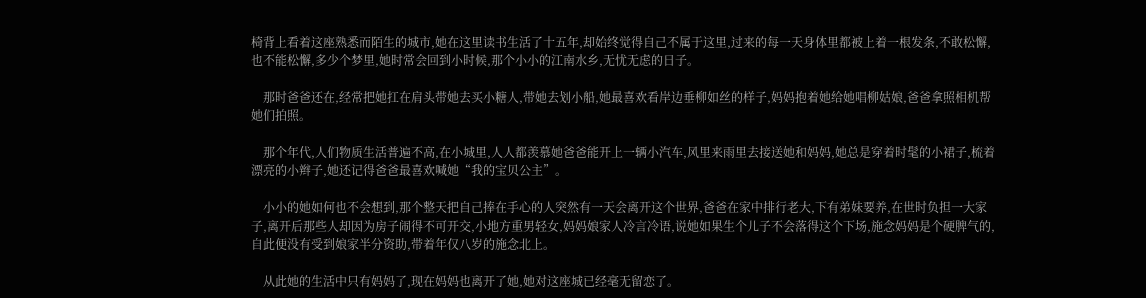椅背上看着这座熟悉而陌生的城市,她在这里读书生活了十五年,却始终觉得自己不属于这里,过来的每一天身体里都被上着一根发条,不敢松懈,也不能松懈,多少个梦里,她时常会回到小时候,那个小小的江南水乡,无忧无虑的日子。

    那时爸爸还在,经常把她扛在肩头带她去买小糖人,带她去划小船,她最喜欢看岸边垂柳如丝的样子,妈妈抱着她给她唱柳姑娘,爸爸拿照相机帮她们拍照。

    那个年代,人们物质生活普遍不高,在小城里,人人都羡慕她爸爸能开上一辆小汽车,风里来雨里去接送她和妈妈,她总是穿着时髦的小裙子,梳着漂亮的小辫子,她还记得爸爸最喜欢喊她“我的宝贝公主”。

    小小的她如何也不会想到,那个整天把自己捧在手心的人突然有一天会离开这个世界,爸爸在家中排行老大,下有弟妹要养,在世时负担一大家子,离开后那些人却因为房子闹得不可开交,小地方重男轻女,妈妈娘家人冷言冷语,说她如果生个儿子不会落得这个下场,施念妈妈是个硬脾气的,自此便没有受到娘家半分资助,带着年仅八岁的施念北上。

    从此她的生活中只有妈妈了,现在妈妈也离开了她,她对这座城已经毫无留恋了。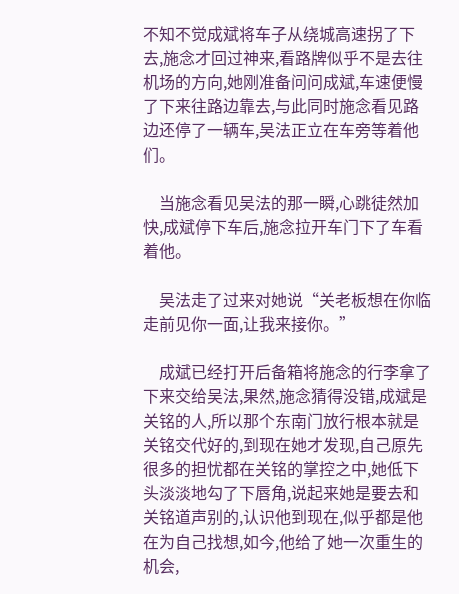不知不觉成斌将车子从绕城高速拐了下去,施念才回过神来,看路牌似乎不是去往机场的方向,她刚准备问问成斌,车速便慢了下来往路边靠去,与此同时施念看见路边还停了一辆车,吴法正立在车旁等着他们。

    当施念看见吴法的那一瞬,心跳徒然加快,成斌停下车后,施念拉开车门下了车看着他。

    吴法走了过来对她说“关老板想在你临走前见你一面,让我来接你。”

    成斌已经打开后备箱将施念的行李拿了下来交给吴法,果然,施念猜得没错,成斌是关铭的人,所以那个东南门放行根本就是关铭交代好的,到现在她才发现,自己原先很多的担忧都在关铭的掌控之中,她低下头淡淡地勾了下唇角,说起来她是要去和关铭道声别的,认识他到现在,似乎都是他在为自己找想,如今,他给了她一次重生的机会,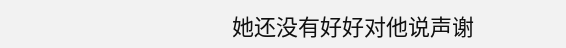她还没有好好对他说声谢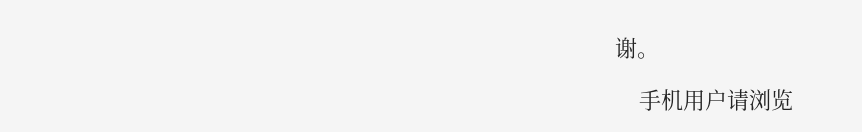谢。

    手机用户请浏览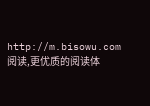http://m.bisowu.com 阅读,更优质的阅读体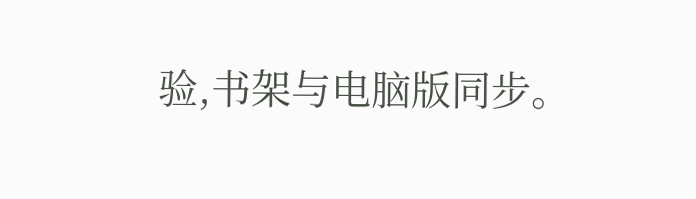验,书架与电脑版同步。